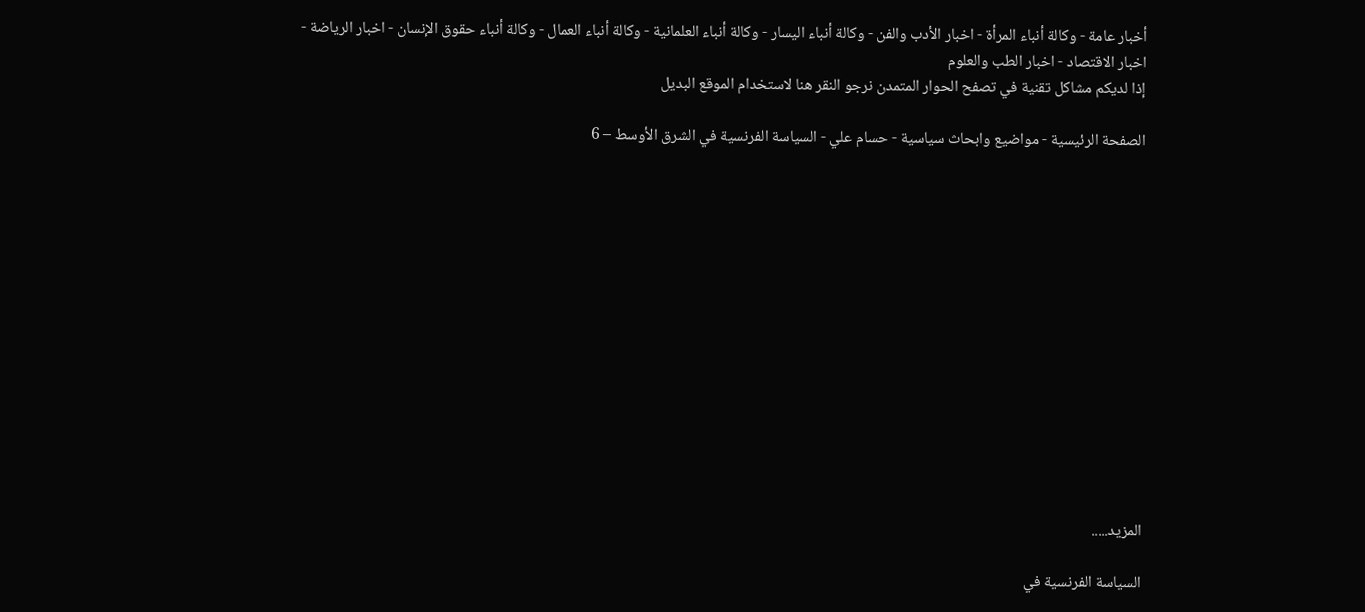أخبار عامة - وكالة أنباء المرأة - اخبار الأدب والفن - وكالة أنباء اليسار - وكالة أنباء العلمانية - وكالة أنباء العمال - وكالة أنباء حقوق الإنسان - اخبار الرياضة - اخبار الاقتصاد - اخبار الطب والعلوم
إذا لديكم مشاكل تقنية في تصفح الحوار المتمدن نرجو النقر هنا لاستخدام الموقع البديل

الصفحة الرئيسية - مواضيع وابحاث سياسية - حسام علي - السياسة الفرنسية في الشرق الأوسط – 6














المزيد.....

السياسة الفرنسية في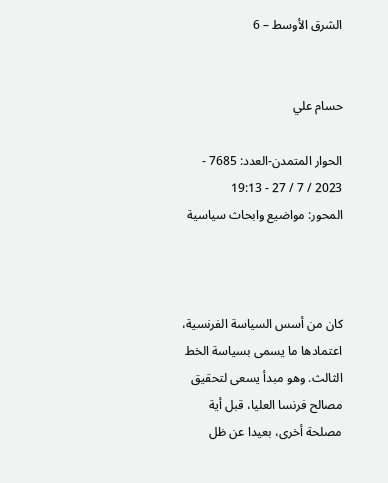الشرق الأوسط – 6


حسام علي

الحوار المتمدن-العدد: 7685 - 2023 / 7 / 27 - 19:13
المحور: مواضيع وابحاث سياسية



كان من أسس السياسة الفرنسية، اعتمادها ما يسمى بسياسة الخط الثالث. وهو مبدأ يسعى لتحقيق مصالح فرنسا العليا، قبل أية مصلحة أخرى، بعيدا عن ظل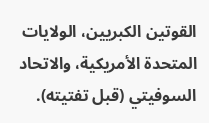القوتين الكبريين، الولايات المتحدة الأمريكية، والاتحاد السوفيتي (قبل تفتيته).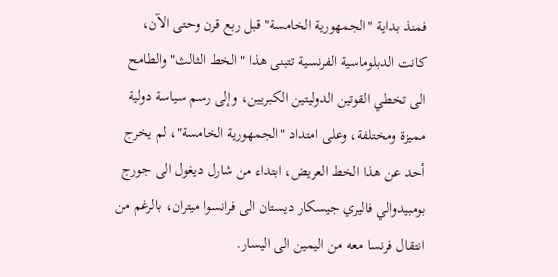فمنذ بداية "الجمهورية الخامسة" قبل ربع قرن وحتى الآن، كانت الدبلوماسية الفرنسية تتبنى هذا "الخط الثالث" والطامح الى تخطي القوتين الدوليتين الكبريين، وإلى رسم سياسة دولية مميزة ومختلفة، وعلى امتداد "الجمهورية الخامسة"، لم يخرج أحد عن هذا الخط العريض، ابتداء من شارل ديغول الى جورج بومبيدوالي فاليري جيسكار ديستان الى فرانسوا ميتران، بالرغم من انتقال فرنسا معه من اليمين الى اليسار.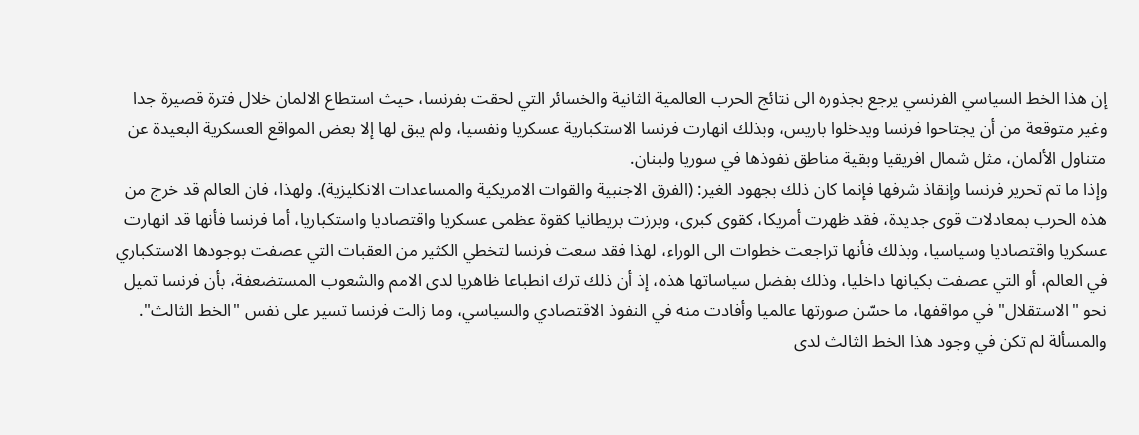إن هذا الخط السياسي الفرنسي يرجع بجذوره الى نتائج الحرب العالمية الثانية والخسائر التي لحقت بفرنسا، حيث استطاع الالمان خلال فترة قصيرة جدا وغير متوقعة من أن يجتاحوا فرنسا ويدخلوا باريس، وبذلك انهارت فرنسا الاستكبارية عسكريا ونفسيا، ولم يبق لها إلا بعض المواقع العسكرية البعيدة عن متناول الألمان، مثل شمال افريقيا وبقية مناطق نفوذها في سوريا ولبنان.
وإذا ما تم تحرير فرنسا وإنقاذ شرفها فإنما كان ذلك بجهود الغير: (الفرق الاجنبية والقوات الامريكية والمساعدات الانكليزية). ولهذا، فان العالم قد خرج من هذه الحرب بمعادلات قوى جديدة، فقد ظهرت أمريكا، كقوى كبرى، وبرزت بريطانيا كقوة عظمى عسكريا واقتصاديا واستكباريا، أما فرنسا فأنها قد انهارت عسكريا واقتصاديا وسياسيا، وبذلك فأنها تراجعت خطوات الى الوراء، لهذا فقد سعت فرنسا لتخطي الكثير من العقبات التي عصفت بوجودها الاستكباري في العالم، أو التي عصفت بكيانها داخليا، وذلك بفضل سياساتها هذه، إذ أن ذلك ترك انطباعا ظاهريا لدى الامم والشعوب المستضعفة، بأن فرنسا تميل نحو "الاستقلال" في مواقفها، ما حسّن صورتها عالميا وأفادت منه في النفوذ الاقتصادي والسياسي، وما زالت فرنسا تسير على نفس "الخط الثالث".
والمسألة لم تكن في وجود هذا الخط الثالث لدى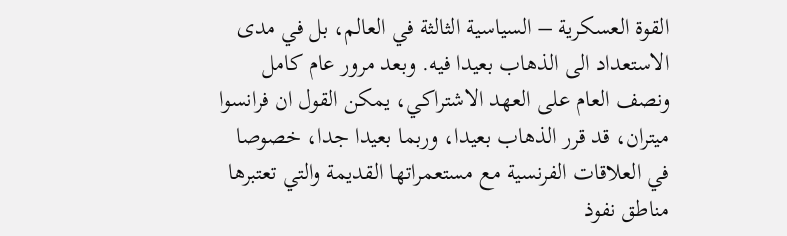القوة العسكرية – السياسية الثالثة في العالم، بل في مدى الاستعداد الى الذهاب بعيدا فيه. وبعد مرور عام كامل ونصف العام على العهد الاشتراكي، يمكن القول ان فرانسوا ميتران، قد قرر الذهاب بعيدا، وربما بعيدا جدا، خصوصا في العلاقات الفرنسية مع مستعمراتها القديمة والتي تعتبرها مناطق نفوذ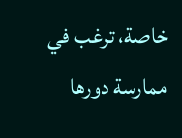خاصة، ترغب في ممارسة دورها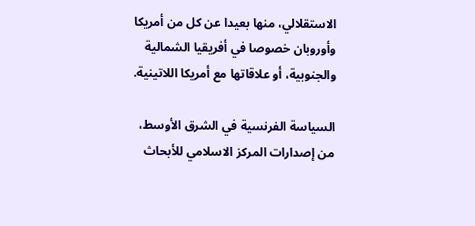الاستقلالي، منها بعيدا عن كل من أمريكا وأوروبان خصوصا في أفريقيا الشمالية والجنوبية، أو علاقاتها مع أمريكا اللاتينية.

السياسة الفرنسية في الشرق الأوسط، من إصدارات المركز الاسلامي للأبحاث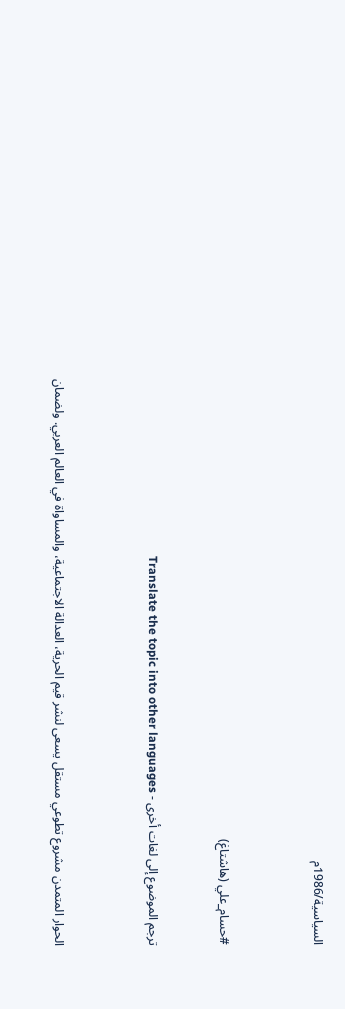السياسية/1986م



#حسام_علي (هاشتاغ)


ترجم الموضوع إلى لغات أخرى - Translate the topic into other languages



الحوار المتمدن مشروع تطوعي مستقل يسعى لنشر قيم الحرية، العدالة الاجتماعية، والمساواة في العالم العربي. ولضمان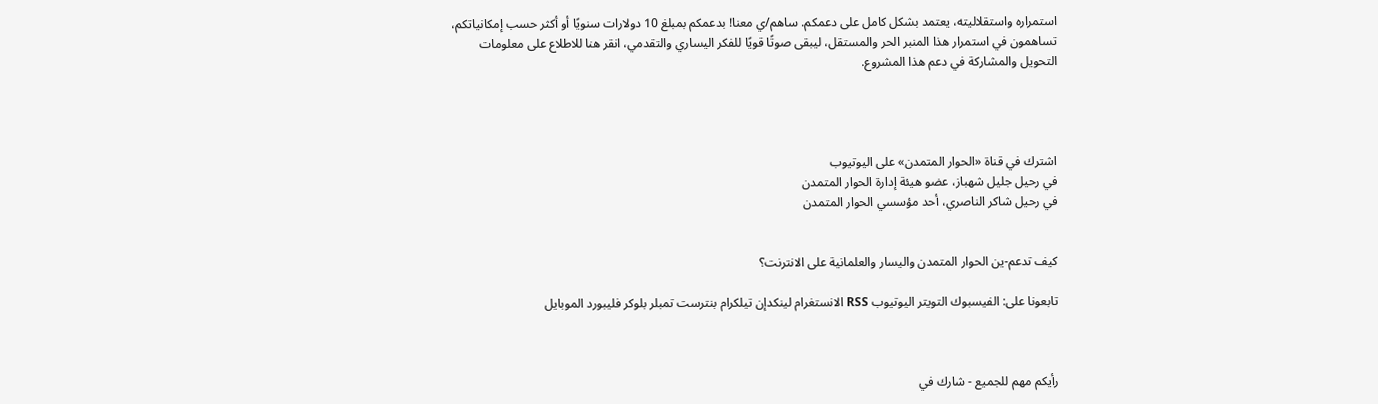استمراره واستقلاليته، يعتمد بشكل كامل على دعمكم. ساهم/ي معنا! بدعمكم بمبلغ 10 دولارات سنويًا أو أكثر حسب إمكانياتكم، تساهمون في استمرار هذا المنبر الحر والمستقل، ليبقى صوتًا قويًا للفكر اليساري والتقدمي، انقر هنا للاطلاع على معلومات التحويل والمشاركة في دعم هذا المشروع.




اشترك في قناة «الحوار المتمدن» على اليوتيوب
في رحيل جليل شهباز، عضو هيئة إدارة الحوار المتمدن
في رحيل شاكر الناصري، أحد مؤسسي الحوار المتمدن


كيف تدعم-ين الحوار المتمدن واليسار والعلمانية على الانترنت؟

تابعونا على: الفيسبوك التويتر اليوتيوب RSS الانستغرام لينكدإن تيلكرام بنترست تمبلر بلوكر فليبورد الموبايل



رأيكم مهم للجميع - شارك في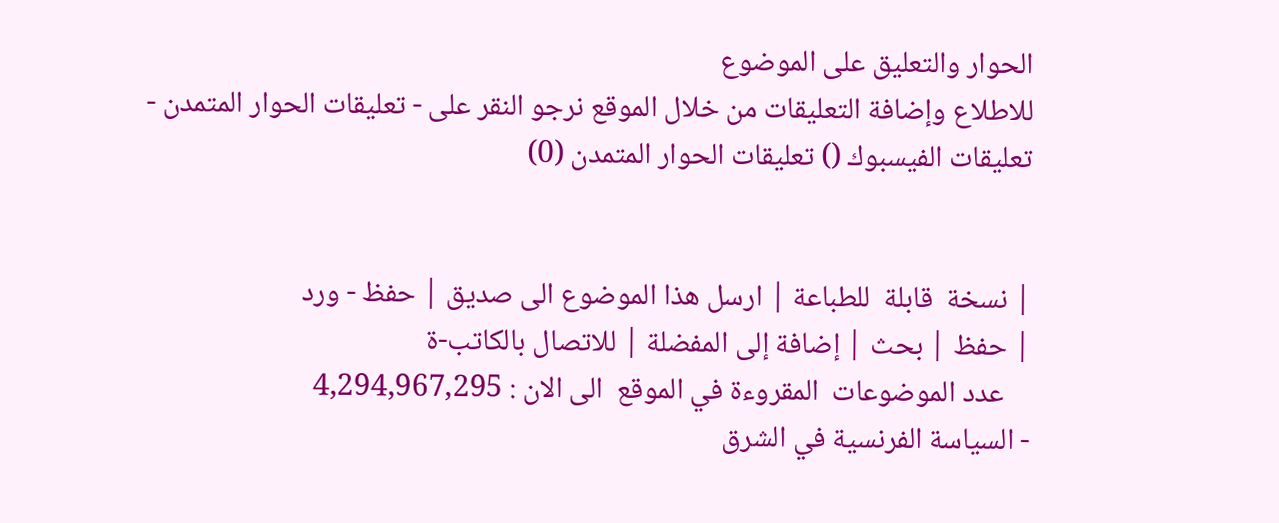الحوار والتعليق على الموضوع
للاطلاع وإضافة التعليقات من خلال الموقع نرجو النقر على - تعليقات الحوار المتمدن -
تعليقات الفيسبوك () تعليقات الحوار المتمدن (0)


| نسخة  قابلة  للطباعة | ارسل هذا الموضوع الى صديق | حفظ - ورد
| حفظ | بحث | إضافة إلى المفضلة | للاتصال بالكاتب-ة
    عدد الموضوعات  المقروءة في الموقع  الى الان : 4,294,967,295
- السياسة الفرنسية في الشرق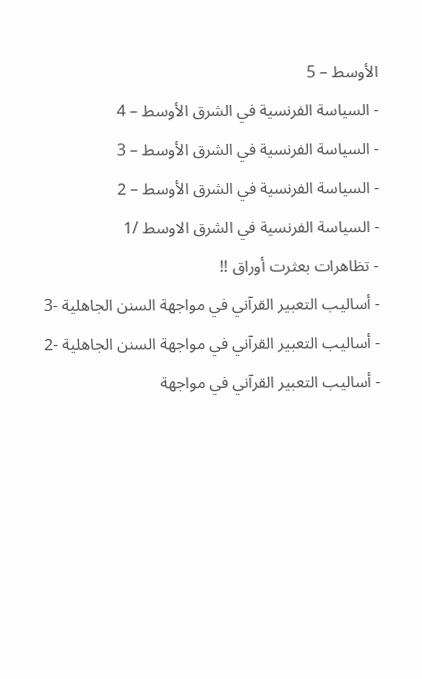الأوسط – 5
- السياسة الفرنسية في الشرق الأوسط – 4
- السياسة الفرنسية في الشرق الأوسط – 3
- السياسة الفرنسية في الشرق الأوسط – 2
- السياسة الفرنسية في الشرق الاوسط /1
- تظاهرات بعثرت أوراق !!
- أساليب التعبير القرآني في مواجهة السنن الجاهلية -3
- أساليب التعبير القرآني في مواجهة السنن الجاهلية -2
- أساليب التعبير القرآني في مواجهة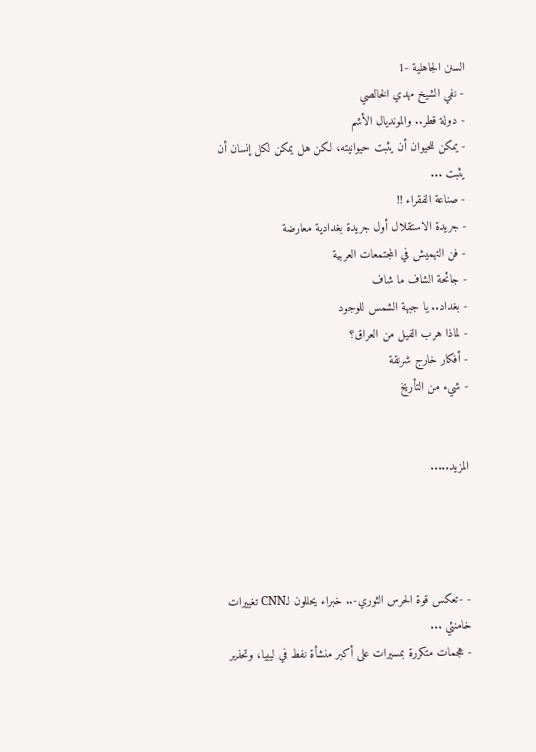السنن الجاهلية -1
- نفي الشيخ مهدي الخالصي
- دولة قطر.. والمونديال الأشم
- يمكن للحيوان أن يثبت حيوانيته، لكن هل يمكن لكل إنسان أن يثبت ...
- صناعة الفقراء !!
- جريدة الاستقلال أول جريدة بغدادية معارضة
- فن التهميش في المجتمعات العربية
- جائحة الشاف ما شاف
- بغداد.. يا جبهة الشمس للوجود
- لماذا هرب الفيل من العراق؟
- أفكار خارج شرنقة
- شيء من التأريخ


المزيد.....




- -تعكس قوة الحرس الثوري-.. خبراء يحللون لـCNN تغييرات خامنئي ...
- هجمات متكررة بمسيرات على أكبر منشأة نفط في ليبيا، وتحذير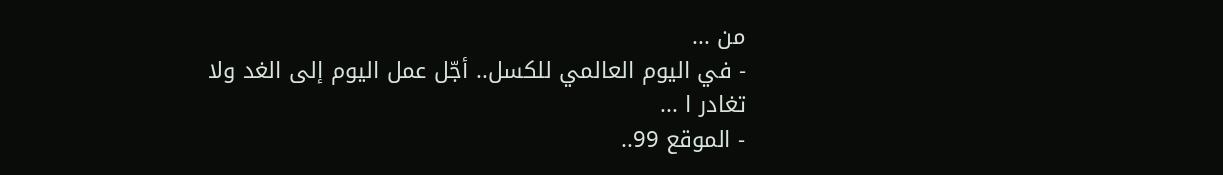من ...
- في اليوم العالمي للكسل.. أجّل عمل اليوم إلى الغد ولا تغادر ا ...
- الموقع 99..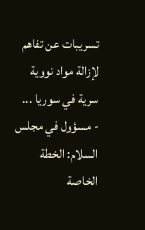تسريبات عن تفاهم لإزالة مواد نووية سرية في سوريا ...
- مسؤول في مجلس السلام: الخطة الخاصة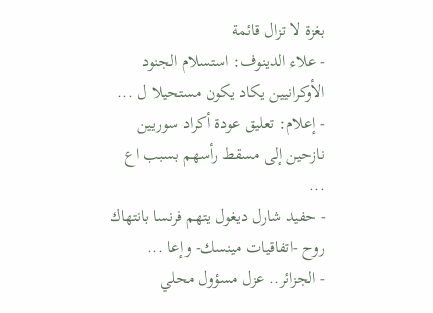بغزة لا تزال قائمة
- علاء الدينوف: استسلام الجنود الأوكرانيين يكاد يكون مستحيلا ل ...
- إعلام: تعليق عودة أكراد سوريين نازحين إلى مسقط رأسهم بسبب اع ...
- حفيد شارل ديغول يتهم فرنسا بانتهاك روح -اتفاقيات مينسك- وإعا ...
- الجزائر.. عزل مسؤول محلي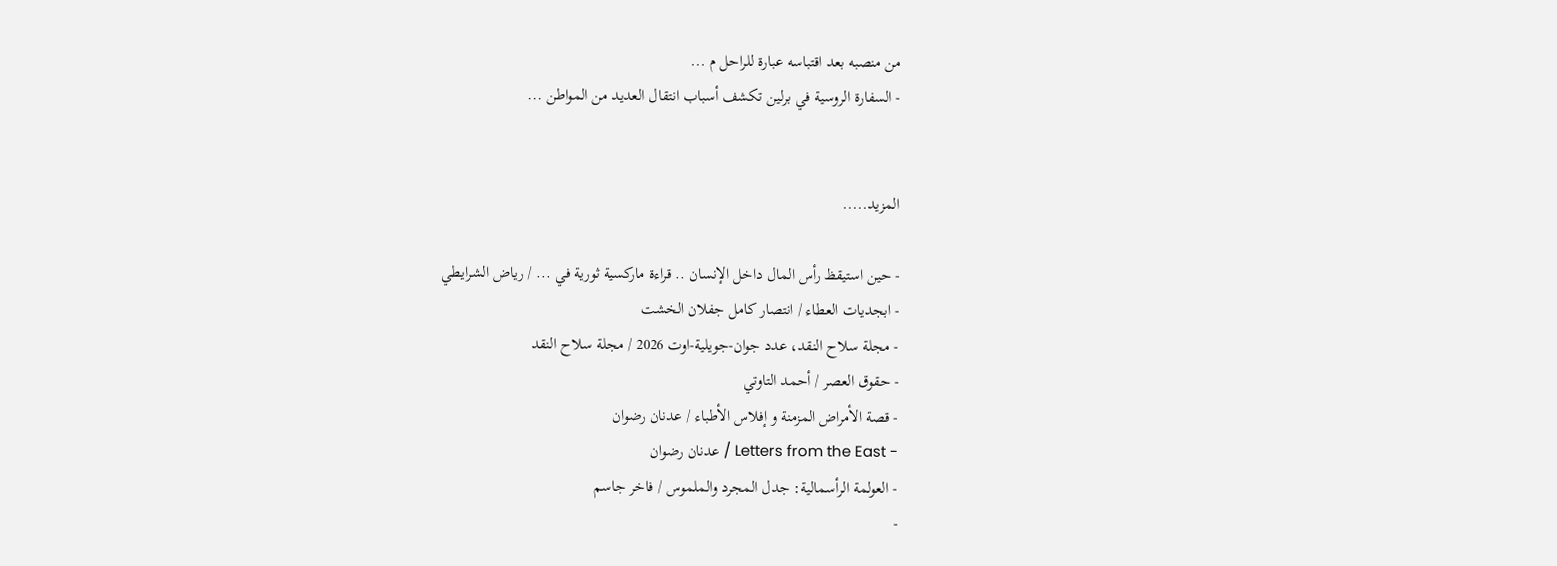من منصبه بعد اقتباسه عبارة للراحل م ...
- السفارة الروسية في برلين تكشف أسباب انتقال العديد من المواطن ...


المزيد.....

- حين استيقظ رأس المال داخل الإنسان .. قراءة ماركسية ثورية في ... / رياض الشرايطي
- ابجديات العطاء / انتصار كامل جفلان الخشت
- مجلة سلاح النقد، عدد جوان-جويلية-اوت 2026 / مجلة سلاح النقد
- حقوق العصر / أحمد التاوتي
- قصة الأمراض المزمنة و إفلاس الأطباء / عدنان رضوان
- Letters from the East / عدنان رضوان
- العولمة الرأسمالية: جدل المجرد والملموس / فاخر جاسم
-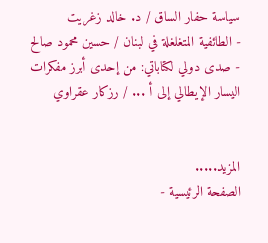سياسة حفار الساق / د. خالد زغريت
- الطائفية المتغلغلة في لبنان / حسين محمود صالح
- صدى دولي لكتاباتي: من إحدى أبرز مفكرات اليسار الإيطالي إلى أ ... / رزكار عقراوي


المزيد.....
الصفحة الرئيسية -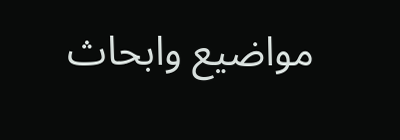مواضيع وابحاث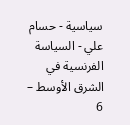سياسية - حسام علي - السياسة الفرنسية في الشرق الأوسط – 6